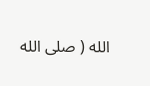الله ( صلى الله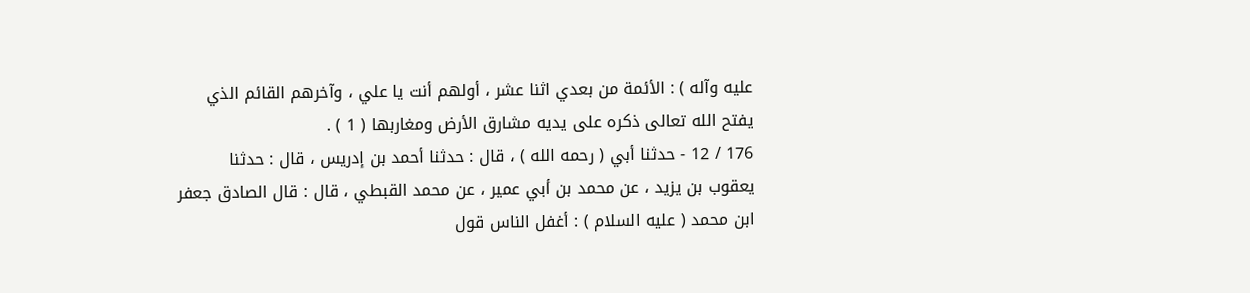عليه وآله ) : الأئمة من بعدي اثنا عشر ، أولهم أنت يا علي ، وآخرهم القائم الذي
يفتح الله تعالى ذكره على يديه مشارق الأرض ومغاربها ( 1 ) .
176 / 12 - حدثنا أبي ( رحمه الله ) ، قال : حدثنا أحمد بن إدريس ، قال : حدثنا
يعقوب بن يزيد ، عن محمد بن أبي عمير ، عن محمد القبطي ، قال : قال الصادق جعفر
ابن محمد ( عليه السلام ) : أغفل الناس قول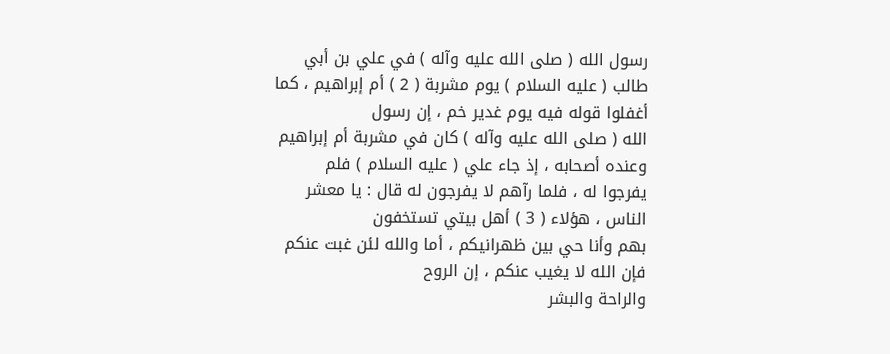رسول الله ( صلى الله عليه وآله ) في علي بن أبي
طالب ( عليه السلام ) يوم مشربة ( 2 ) أم إبراهيم ، كما أغفلوا قوله فيه يوم غدير خم ، إن رسول
الله ( صلى الله عليه وآله ) كان في مشربة أم إبراهيم وعنده أصحابه ، إذ جاء علي ( عليه السلام ) فلم
يفرجوا له ، فلما رآهم لا يفرجون له قال : يا معشر الناس ، هؤلاء ( 3 ) أهل بيتي تستخفون
بهم وأنا حي بين ظهرانيكم ، أما والله لئن غبت عنكم فإن الله لا يغيب عنكم ، إن الروح
والراحة والبشر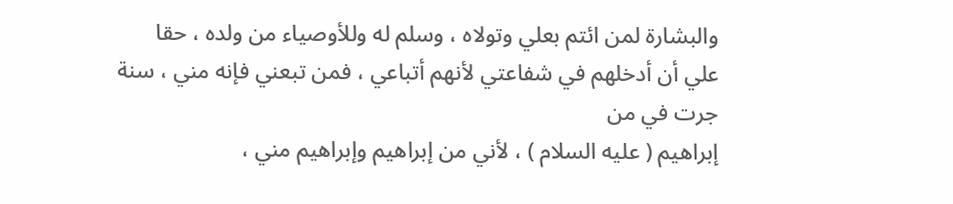والبشارة لمن ائتم بعلي وتولاه ، وسلم له وللأوصياء من ولده ، حقا
علي أن أدخلهم في شفاعتي لأنهم أتباعي ، فمن تبعني فإنه مني ، سنة جرت في من
إبراهيم ( عليه السلام ) ، لأني من إبراهيم وإبراهيم مني ،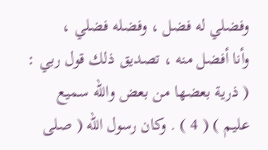وفضلي له فضل ، وفضله فضلي ،
وأنا أفضل منه ، تصديق ذلك قول ربي : ( ذرية بعضها من بعض والله سميع
عليم ) ( 4 ) . وكان رسول الله ( صلى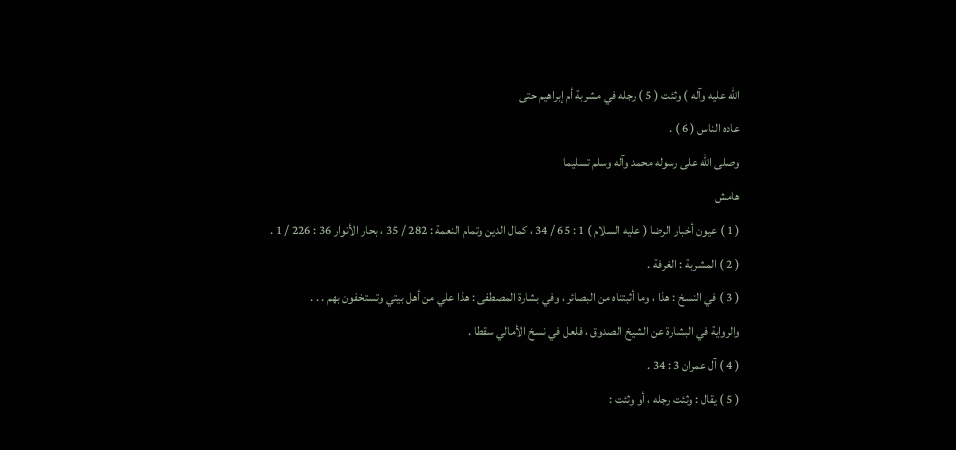الله عليه وآله ) وثئت ( 5 ) رجله في مشربة أم إبراهيم حتى
عاده الناس ( 6 ) .
وصلى الله على رسوله محمد وآله وسلم تسليما
هامش
( 1 ) عيون أخبار الرضا ( عليه السلام ) 1 : 65 / 34 ، كمال الدين وتمام النعمة : 282 / 35 ، بحار الأنوار 36 : 226 / 1 .
( 2 ) المشربة : الغرفة .
( 3 ) في النسخ : هذا ، وما أثبتناه من البصائر ، وفي بشارة المصطفى : هذا علي من أهل بيتي وتستخفون بهم . . .
والرواية في البشارة عن الشيخ الصدوق ، فلعل في نسخ الأمالي سقطا .
( 4 ) آل عمران 3 : 34 .
( 5 ) يقال : وثئت رجله ، أو وثئت :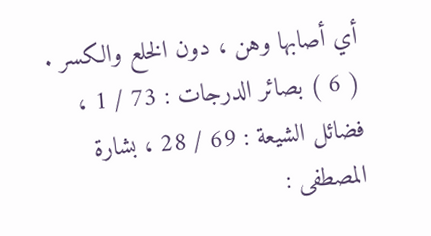أي أصابها وهن ، دون الخلع والكسر .
( 6 ) بصائر الدرجات : 73 / 1 ، فضائل الشيعة : 69 / 28 ، بشارة المصطفى :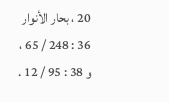20 ، بحار الأنوار 36 : 248 / 65 ،
و 38 : 95 / 12 .